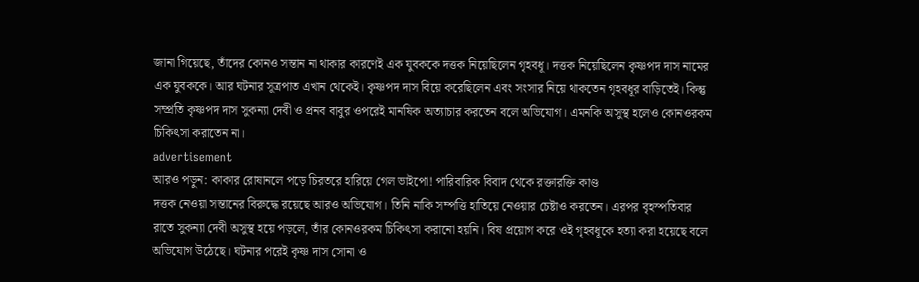জানা গিয়েছে, তাঁদের কোনও সন্তান না থাকার কারণেই এক যুবককে দত্তক নিয়েছিলেন গৃহবধূ। দত্তক নিয়েছিলেন কৃষ্ণপদ দাস নামের এক যুবককে। আর ঘটনার সূত্রপাত এখান থেকেই। কৃষ্ণপদ দাস বিয়ে করেছিলেন এবং সংসার নিয়ে থাকতেন গৃহবধূর বাড়িতেই। কিন্তু সম্প্রতি কৃষ্ণপদ দাস সুকন্যা দেবী ও প্রনব বাবুর ওপরেই মানষিক অত্যাচার করতেন বলে অভিযোগ। এমনকি অসুস্থ হলেও কোনওরকম চিকিৎসা করাতেন না।
advertisement
আরও পড়ুন: কাকার রোষানলে পড়ে চিরতরে হারিয়ে গেল ভাইপো! পারিবারিক বিবাদ থেকে রক্তারক্তি কাণ্ড
দত্তক নেওয়া সন্তানের বিরুদ্ধে রয়েছে আরও অভিযোগ। তিনি নাকি সম্পত্তি হাতিয়ে নেওয়ার চেষ্টাও করতেন। এরপর বৃহস্পতিবার রাতে সুকন্যা দেবী অসুস্থ হয়ে পড়লে, তাঁর কোনওরকম চিকিৎসা করানো হয়নি। বিষ প্রয়োগ করে ওই গৃহবধূকে হত্যা করা হয়েছে বলে অভিযোগ উঠেছে। ঘটনার পরেই কৃষ্ণ দাস সোনা ও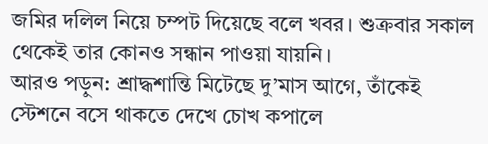জমির দলিল নিয়ে চম্পট দিয়েছে বলে খবর। শুক্রবার সকাল থেকেই তার কোনও সন্ধান পাওয়া যায়নি।
আরও পড়ুন: শ্রাদ্ধশান্তি মিটেছে দু’মাস আগে, তাঁকেই স্টেশনে বসে থাকতে দেখে চোখ কপালে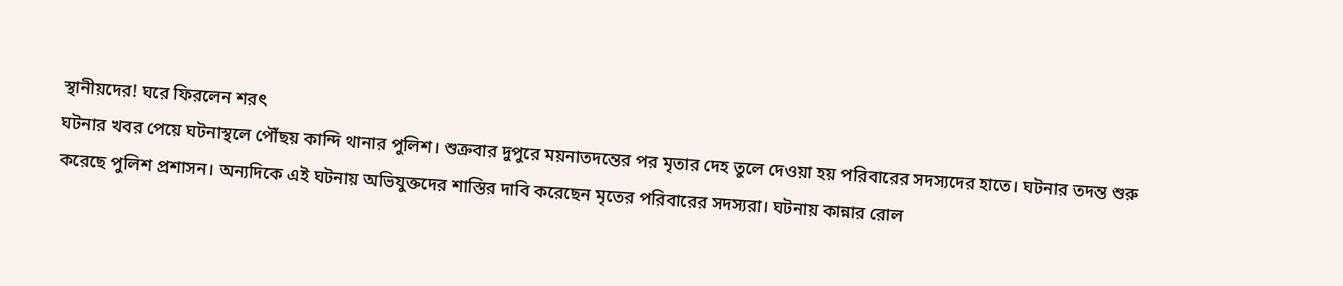স্থানীয়দের! ঘরে ফিরলেন শরৎ
ঘটনার খবর পেয়ে ঘটনাস্থলে পৌঁছয় কান্দি থানার পুলিশ। শুক্রবার দুপুরে ময়নাতদন্তের পর মৃতার দেহ তুলে দেওয়া হয় পরিবারের সদস্যদের হাতে। ঘটনার তদন্ত শুরু করেছে পুলিশ প্রশাসন। অন্যদিকে এই ঘটনায় অভিযুক্তদের শাস্তির দাবি করেছেন মৃতের পরিবারের সদস্যরা। ঘটনায় কান্নার রোল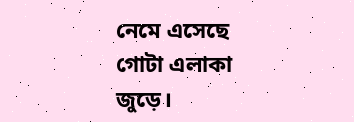নেমে এসেছে গোটা এলাকা জুড়ে।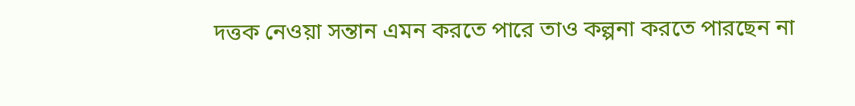দত্তক নেওয়া সন্তান এমন করতে পারে তাও কল্পনা করতে পারছেন না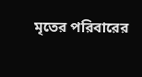মৃতের পরিবারের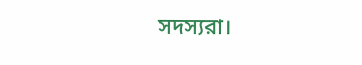সদস্যরা।